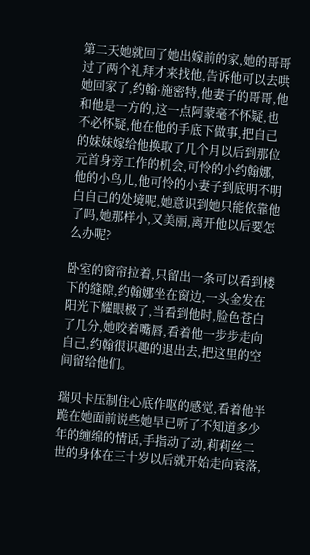第二天她就回了她出嫁前的家,她的哥哥过了两个礼拜才来找他,告诉他可以去哄她回家了,约翰·施密特,他妻子的哥哥,他和他是一方的,这一点阿蒙毫不怀疑,也不必怀疑,他在他的手底下做事,把自己的妹妹嫁给他换取了几个月以后到那位元首身旁工作的机会,可怜的小约翰娜,他的小鸟儿,他可怜的小妻子到底明不明白自己的处境呢,她意识到她只能依靠他了吗,她那样小,又美丽,离开他以后要怎么办呢?

卧室的窗帘拉着,只留出一条可以看到楼下的缝隙,约翰娜坐在窗边,一头金发在阳光下耀眼极了,当看到他时,脸色苍白了几分,她咬着嘴唇,看着他一步步走向自己,约翰很识趣的退出去,把这里的空间留给他们。

瑞贝卡压制住心底作呕的感觉,看着他半跪在她面前说些她早已听了不知道多少年的缠绵的情话,手指动了动,莉莉丝二世的身体在三十岁以后就开始走向衰落,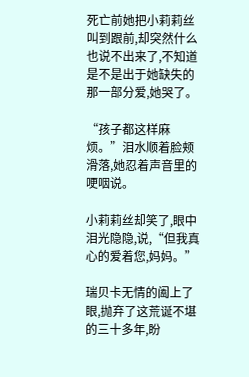死亡前她把小莉莉丝叫到跟前,却突然什么也说不出来了,不知道是不是出于她缺失的那一部分爱,她哭了。

“孩子都这样麻烦。”泪水顺着脸颊滑落,她忍着声音里的哽咽说。

小莉莉丝却笑了,眼中泪光隐隐,说,“但我真心的爱着您,妈妈。”

瑞贝卡无情的阖上了眼,抛弃了这荒诞不堪的三十多年,盼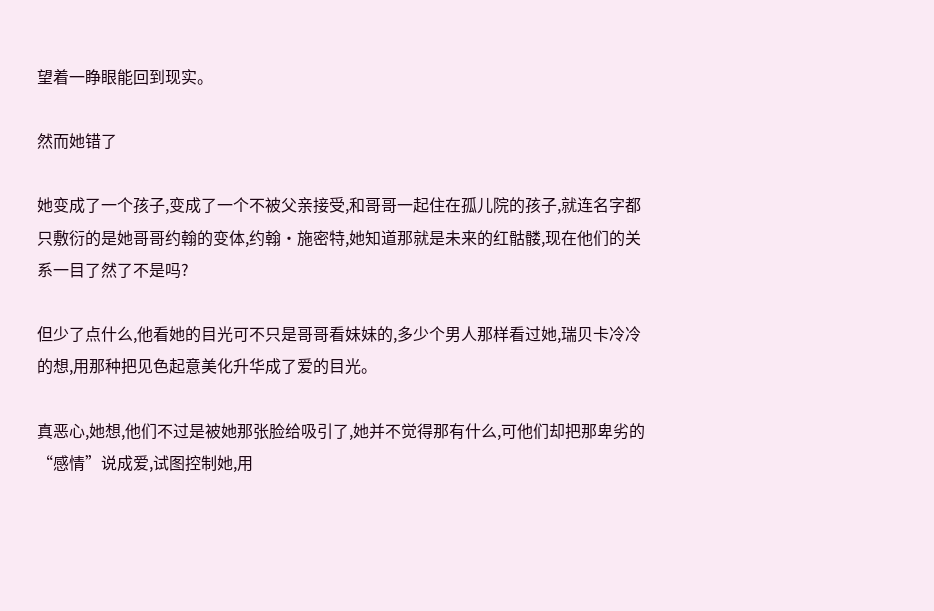望着一睁眼能回到现实。

然而她错了

她变成了一个孩子,变成了一个不被父亲接受,和哥哥一起住在孤儿院的孩子,就连名字都只敷衍的是她哥哥约翰的变体,约翰·施密特,她知道那就是未来的红骷髅,现在他们的关系一目了然了不是吗?

但少了点什么,他看她的目光可不只是哥哥看妹妹的,多少个男人那样看过她,瑞贝卡冷冷的想,用那种把见色起意美化升华成了爱的目光。

真恶心,她想,他们不过是被她那张脸给吸引了,她并不觉得那有什么,可他们却把那卑劣的“感情”说成爱,试图控制她,用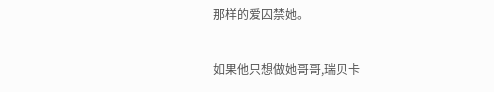那样的爱囚禁她。

如果他只想做她哥哥,瑞贝卡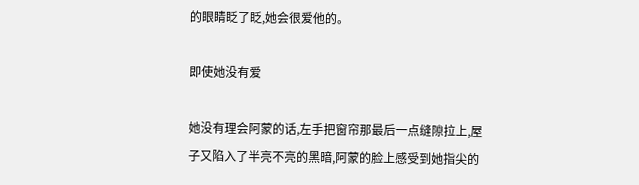的眼睛眨了眨,她会很爱他的。

即使她没有爱

她没有理会阿蒙的话,左手把窗帘那最后一点缝隙拉上,屋子又陷入了半亮不亮的黑暗,阿蒙的脸上感受到她指尖的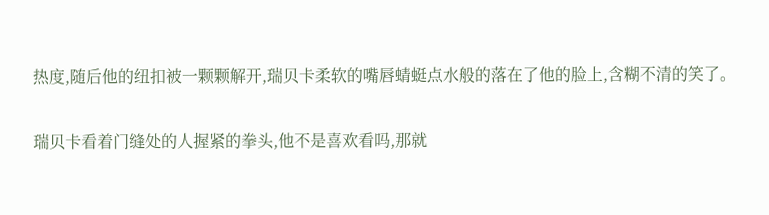热度,随后他的纽扣被一颗颗解开,瑞贝卡柔软的嘴唇蜻蜓点水般的落在了他的脸上,含糊不清的笑了。

瑞贝卡看着门缝处的人握紧的拳头,他不是喜欢看吗,那就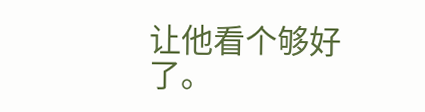让他看个够好了。